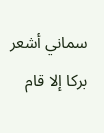سماني أشعر بركا إلا قام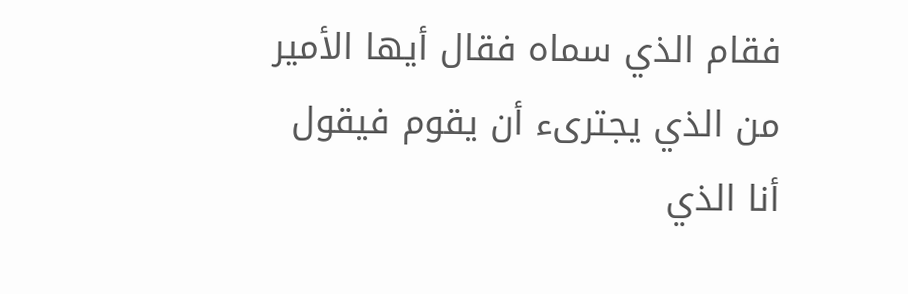فقام الذي سماه فقال أيها الأمير من الذي يجترىء أن يقوم فيقول أنا الذي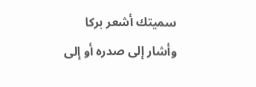سميتك أشعر بركا وأشار إلى صدره أو إلى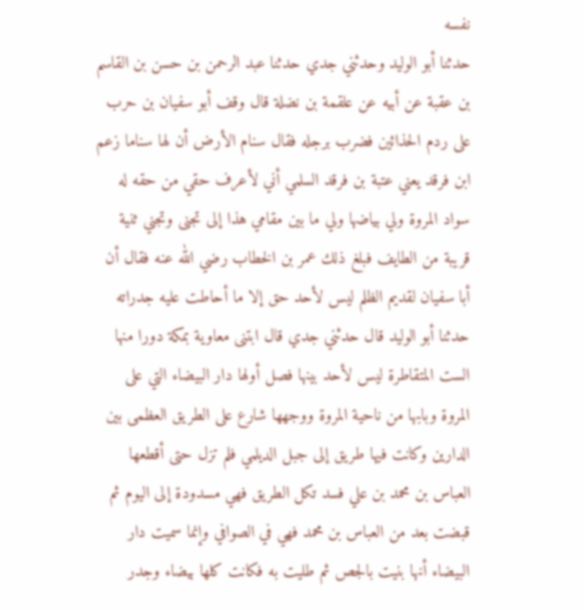نفسه
حدثنا أبو الوليد وحدثني جدي حدثنا عبد الرحمن بن حسن بن القاسم بن عقبة عن أبيه عن علقمة بن نضلة قال وقف أبو سفيان بن حرب على ردم الحذائين فضرب برجله فقال سنام الأرض أن لها سناما زعم ابن فرقد يعني عتبة بن فرقد السلمي أني لأعرف حقي من حقه له سواد المروة ولي بياضها ولي ما بين مقامي هذا إلى تجنى وتجني ثنية قريبة من الطايف فبلغ ذلك عمر بن الخطاب رضي الله عنه فقال أن أبا سفيان لقديم الظلم ليس لأحد حق إلا ما أحاطت عليه جدراته
حدثنا أبو الوليد قال حدثني جدي قال ابتنى معاوية بمكة دورا منها الست المتقاطرة ليس لأحد بينها فصل أولها دار البيضاء التي على المروة وبابها من ناحية المروة ووجهها شارع على الطريق العظمى بين الدارين وكانت فيها طريق إلى جبل الديلمي فلم تزل حتى أقطعها العباس بن محمد بن علي فسد تكل الطريق فهي مسدودة إلى اليوم ثم قبضت بعد من العباس بن محمد فهي في الصوافي وإنما سميت دار البيضاء أنها بنيت بالجص ثم طليت به فكانت كلها بيضاء وجدر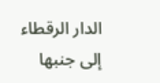الدار الرقطاء إلى جنبها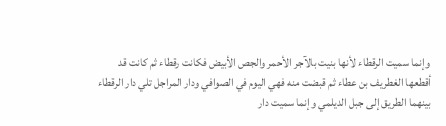وإنما سميت الرقطاء لأنها بنيت بالآجر الأحمر والجص الأبيض فكانت رقطاء ثم كانت قد أقطعها الغطريف بن عطاء ثم قبضت منه فهي اليوم في الصوافي ودار المراجل تلي دار الرقطاء بينهما الطريق إلى جبل الديلمي وإنما سميت دار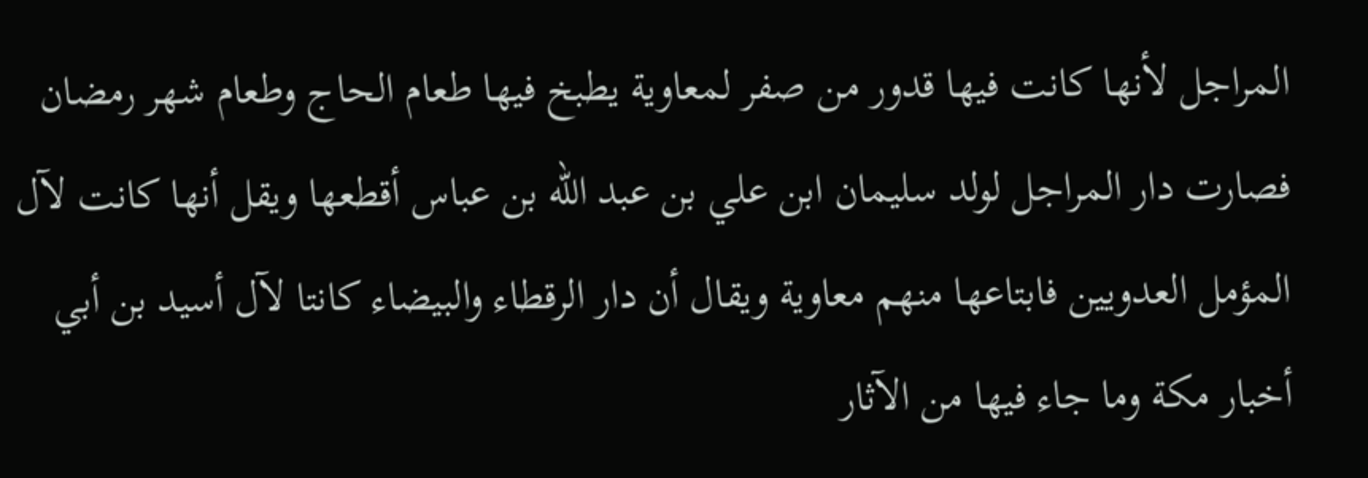المراجل لأنها كانت فيها قدور من صفر لمعاوية يطبخ فيها طعام الحاج وطعام شهر رمضان فصارت دار المراجل لولد سليمان ابن علي بن عبد الله بن عباس أقطعها ويقل أنها كانت لآل المؤمل العدويين فابتاعها منهم معاوية ويقال أن دار الرقطاء والبيضاء كانتا لآل أسيد بن أبي
أخبار مكة وما جاء فيها من الآثار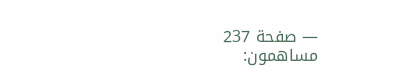— صفحة 237
مساهمون: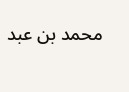محمد بن عبد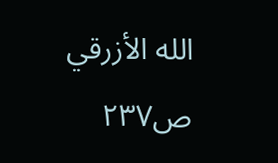الله الأزرقي
ص٢٣٧